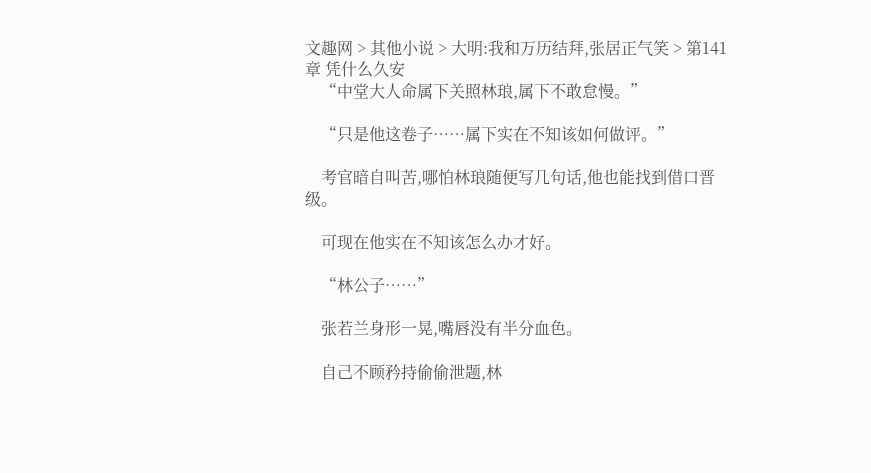文趣网 > 其他小说 > 大明:我和万历结拜,张居正气笑 > 第141章 凭什么久安
    “中堂大人命属下关照林琅,属下不敢怠慢。”

    “只是他这卷子……属下实在不知该如何做评。”

    考官暗自叫苦,哪怕林琅随便写几句话,他也能找到借口晋级。

    可现在他实在不知该怎么办才好。

    “林公子……”

    张若兰身形一晃,嘴唇没有半分血色。

    自己不顾矜持偷偷泄题,林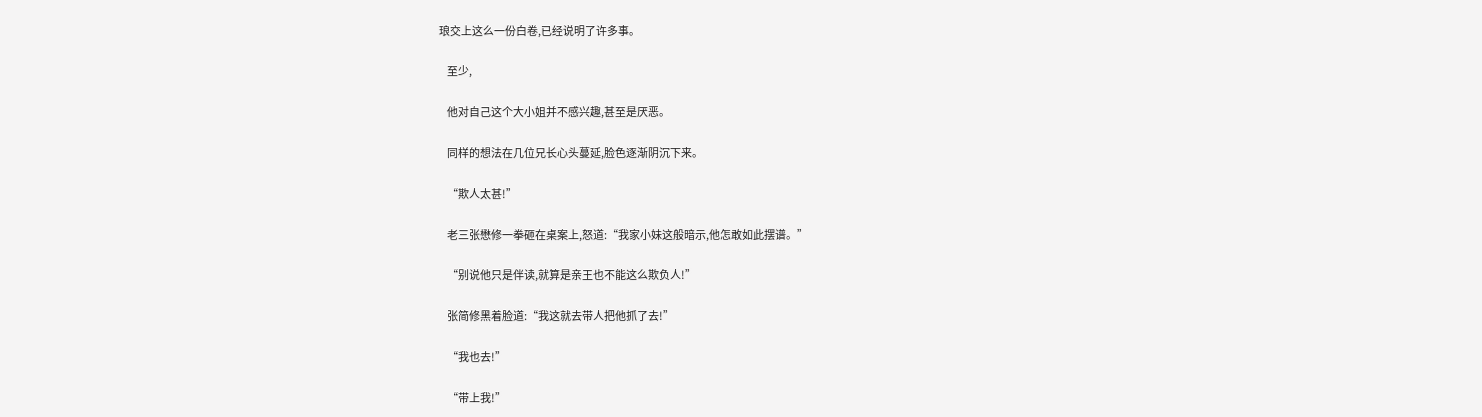琅交上这么一份白卷,已经说明了许多事。

    至少,

    他对自己这个大小姐并不感兴趣,甚至是厌恶。

    同样的想法在几位兄长心头蔓延,脸色逐渐阴沉下来。

    “欺人太甚!”

    老三张懋修一拳砸在桌案上,怒道:“我家小妹这般暗示,他怎敢如此摆谱。”

    “别说他只是伴读,就算是亲王也不能这么欺负人!”

    张简修黑着脸道:“我这就去带人把他抓了去!”

    “我也去!”

    “带上我!”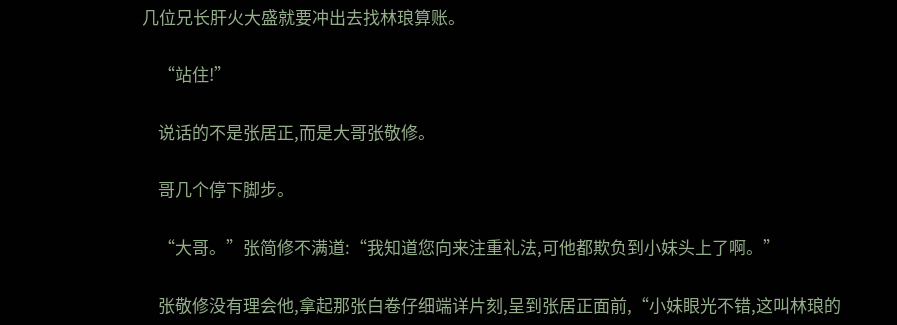几位兄长肝火大盛就要冲出去找林琅算账。

    “站住!”

    说话的不是张居正,而是大哥张敬修。

    哥几个停下脚步。

    “大哥。”张简修不满道:“我知道您向来注重礼法,可他都欺负到小妹头上了啊。”

    张敬修没有理会他,拿起那张白卷仔细端详片刻,呈到张居正面前,“小妹眼光不错,这叫林琅的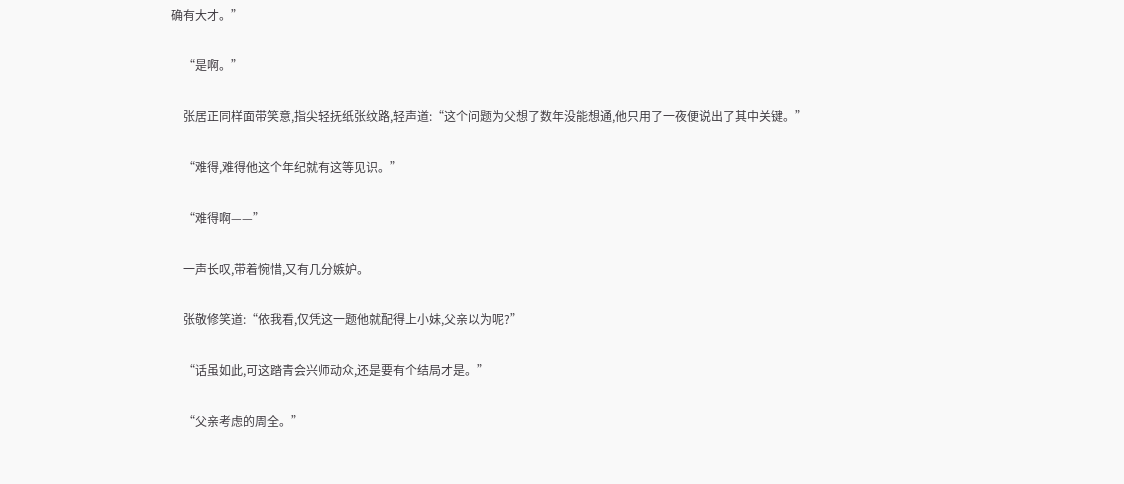确有大才。”

    “是啊。”

    张居正同样面带笑意,指尖轻抚纸张纹路,轻声道:“这个问题为父想了数年没能想通,他只用了一夜便说出了其中关键。”

    “难得,难得他这个年纪就有这等见识。”

    “难得啊——”

    一声长叹,带着惋惜,又有几分嫉妒。

    张敬修笑道:“依我看,仅凭这一题他就配得上小妹,父亲以为呢?”

    “话虽如此,可这踏青会兴师动众,还是要有个结局才是。”

    “父亲考虑的周全。”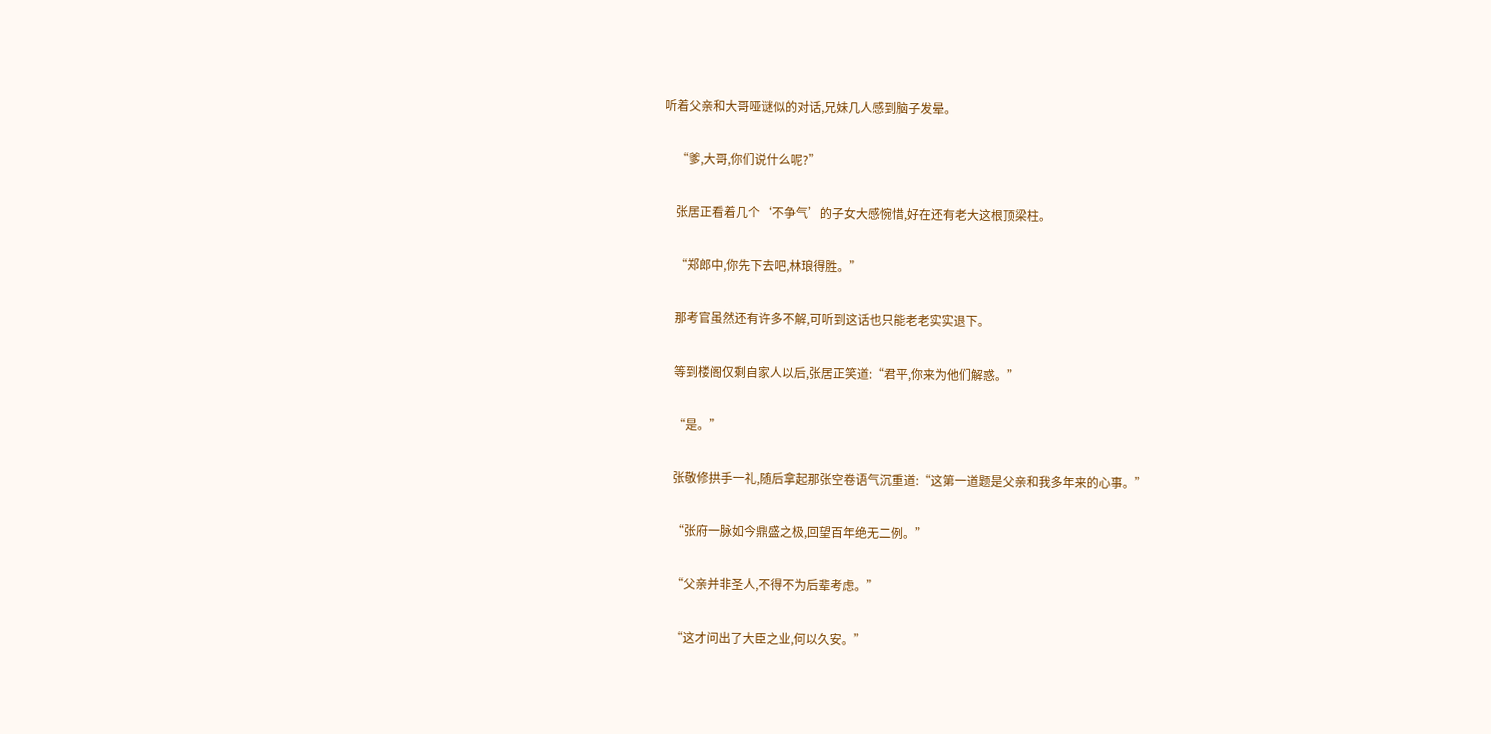听着父亲和大哥哑谜似的对话,兄妹几人感到脑子发晕。

    “爹,大哥,你们说什么呢?”

    张居正看着几个‘不争气’的子女大感惋惜,好在还有老大这根顶梁柱。

    “郑郎中,你先下去吧,林琅得胜。”

    那考官虽然还有许多不解,可听到这话也只能老老实实退下。

    等到楼阁仅剩自家人以后,张居正笑道:“君平,你来为他们解惑。”

    “是。”

    张敬修拱手一礼,随后拿起那张空卷语气沉重道:“这第一道题是父亲和我多年来的心事。”

    “张府一脉如今鼎盛之极,回望百年绝无二例。”

    “父亲并非圣人,不得不为后辈考虑。”

    “这才问出了大臣之业,何以久安。”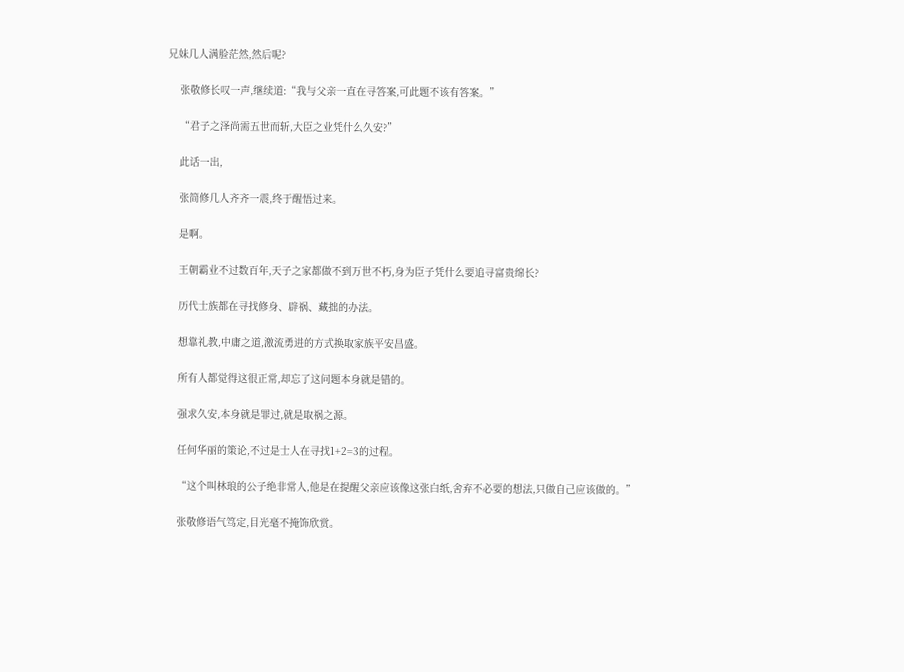兄妹几人满脸茫然,然后呢?

    张敬修长叹一声,继续道:“我与父亲一直在寻答案,可此题不该有答案。”

    “君子之泽尚需五世而斩,大臣之业凭什么久安?”

    此话一出,

    张简修几人齐齐一震,终于醒悟过来。

    是啊。

    王朝霸业不过数百年,天子之家都做不到万世不朽,身为臣子凭什么要追寻富贵绵长?

    历代士族都在寻找修身、辟祸、藏拙的办法。

    想靠礼教,中庸之道,激流勇进的方式换取家族平安昌盛。

    所有人都觉得这很正常,却忘了这问题本身就是错的。

    强求久安,本身就是罪过,就是取祸之源。

    任何华丽的策论,不过是士人在寻找1+2=3的过程。

    “这个叫林琅的公子绝非常人,他是在提醒父亲应该像这张白纸,舍弃不必要的想法,只做自己应该做的。”

    张敬修语气笃定,目光毫不掩饰欣赏。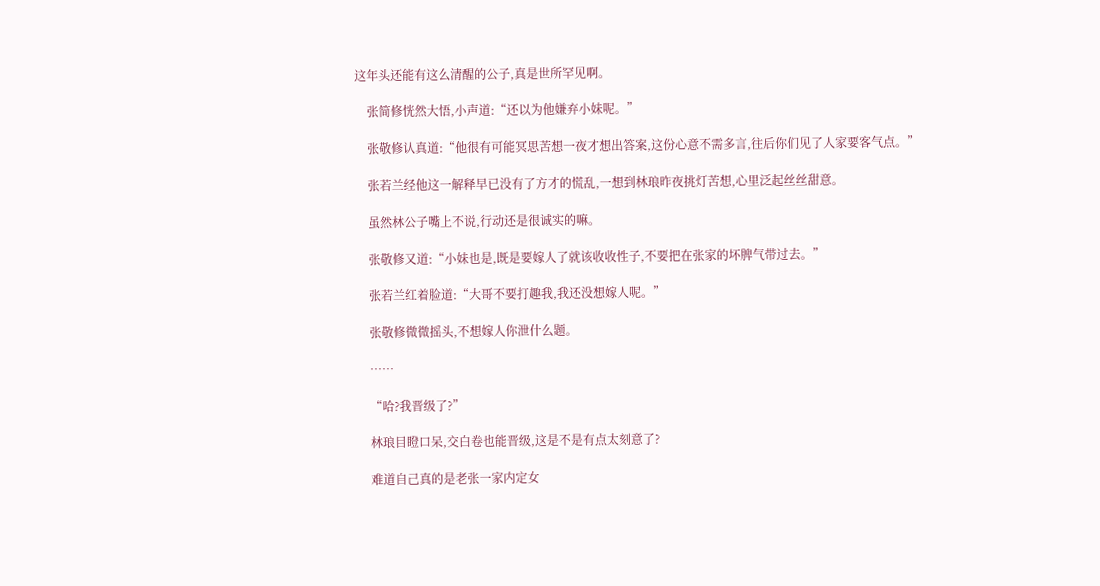这年头还能有这么清醒的公子,真是世所罕见啊。

    张简修恍然大悟,小声道:“还以为他嫌弃小妹呢。”

    张敬修认真道:“他很有可能冥思苦想一夜才想出答案,这份心意不需多言,往后你们见了人家要客气点。”

    张若兰经他这一解释早已没有了方才的慌乱,一想到林琅昨夜挑灯苦想,心里泛起丝丝甜意。

    虽然林公子嘴上不说,行动还是很诚实的嘛。

    张敬修又道:“小妹也是,既是要嫁人了就该收收性子,不要把在张家的坏脾气带过去。”

    张若兰红着脸道:“大哥不要打趣我,我还没想嫁人呢。”

    张敬修微微摇头,不想嫁人你泄什么题。

    ……

    “哈?我晋级了?”

    林琅目瞪口呆,交白卷也能晋级,这是不是有点太刻意了?

    难道自己真的是老张一家内定女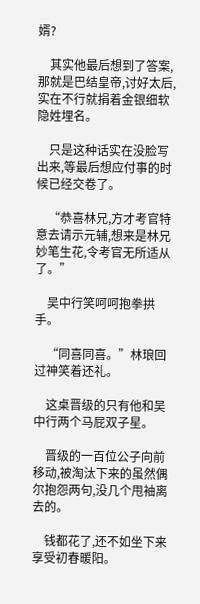婿?

    其实他最后想到了答案,那就是巴结皇帝,讨好太后,实在不行就捐着金银细软隐姓埋名。

    只是这种话实在没脸写出来,等最后想应付事的时候已经交卷了。

    “恭喜林兄,方才考官特意去请示元辅,想来是林兄妙笔生花,令考官无所适从了。”

    吴中行笑呵呵抱拳拱手。

    “同喜同喜。”林琅回过神笑着还礼。

    这桌晋级的只有他和吴中行两个马屁双子星。

    晋级的一百位公子向前移动,被淘汰下来的虽然偶尔抱怨两句,没几个甩袖离去的。

    钱都花了,还不如坐下来享受初春暖阳。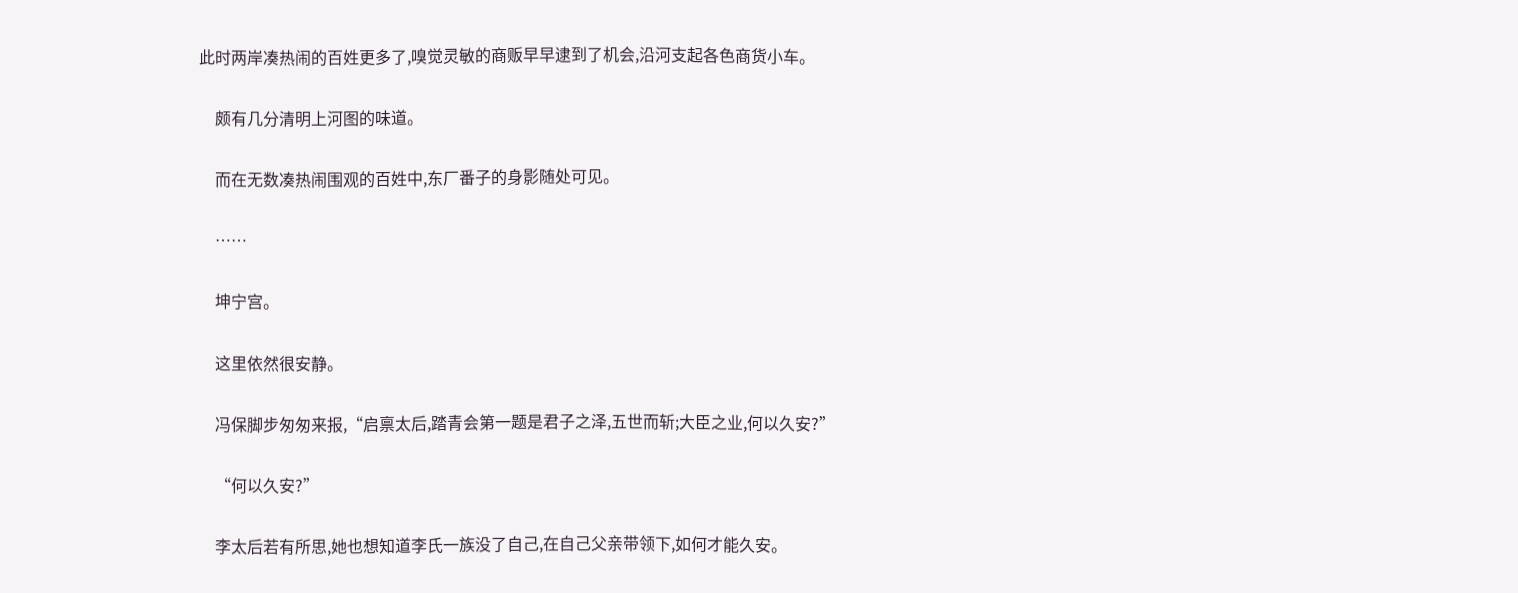此时两岸凑热闹的百姓更多了,嗅觉灵敏的商贩早早逮到了机会,沿河支起各色商货小车。

    颇有几分清明上河图的味道。

    而在无数凑热闹围观的百姓中,东厂番子的身影随处可见。

    ……

    坤宁宫。

    这里依然很安静。

    冯保脚步匆匆来报,“启禀太后,踏青会第一题是君子之泽,五世而斩;大臣之业,何以久安?”

    “何以久安?”

    李太后若有所思,她也想知道李氏一族没了自己,在自己父亲带领下,如何才能久安。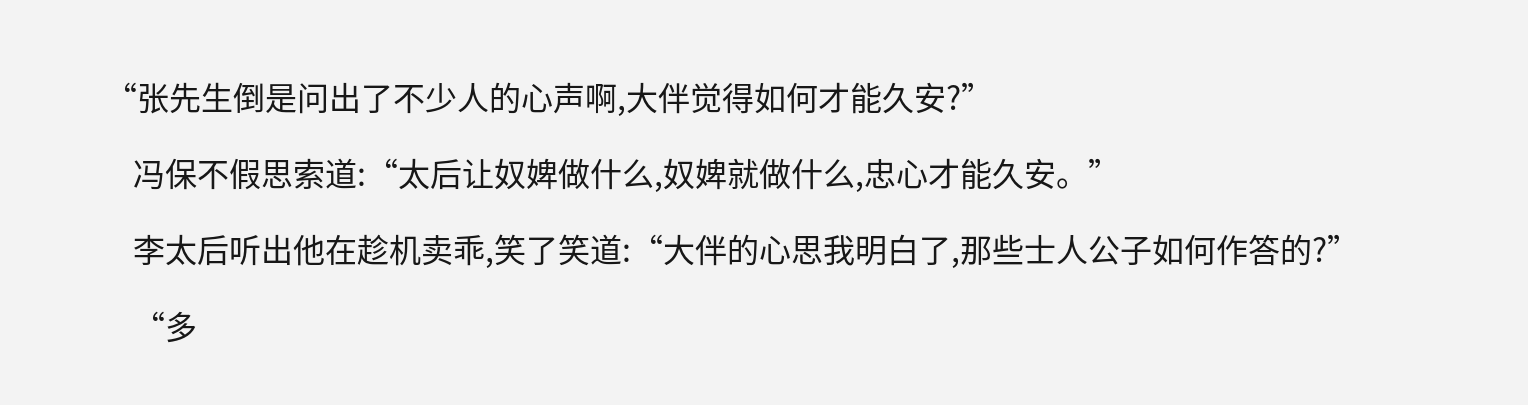“张先生倒是问出了不少人的心声啊,大伴觉得如何才能久安?”

    冯保不假思索道:“太后让奴婢做什么,奴婢就做什么,忠心才能久安。”

    李太后听出他在趁机卖乖,笑了笑道:“大伴的心思我明白了,那些士人公子如何作答的?”

    “多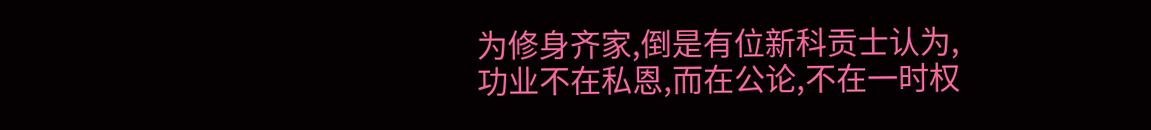为修身齐家,倒是有位新科贡士认为,功业不在私恩,而在公论,不在一时权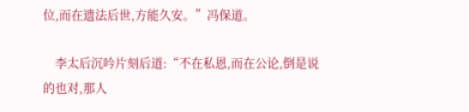位,而在遗法后世,方能久安。”冯保道。

    李太后沉吟片刻后道:“不在私恩,而在公论,倒是说的也对,那人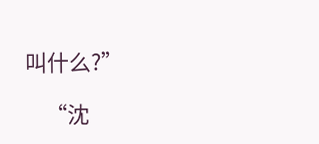叫什么?”

    “沈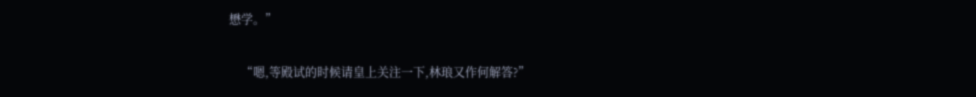懋学。”

    “嗯,等殿试的时候请皇上关注一下,林琅又作何解答?”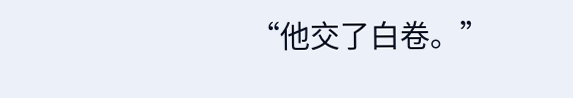“他交了白卷。”